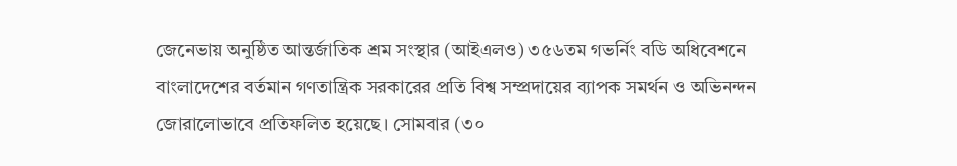জেনেভায় অনুষ্ঠিত আন্তর্জাতিক শ্রম সংস্থার (আইএলও) ৩৫৬তম গভর্নিং বডি অধিবেশনে বাংলাদেশের বর্তমান গণতান্ত্রিক সরকারের প্রতি বিশ্ব সম্প্রদায়ের ব্যাপক সমর্থন ও অভিনন্দন জোরালোভাবে প্রতিফলিত হয়েছে। সোমবার (৩০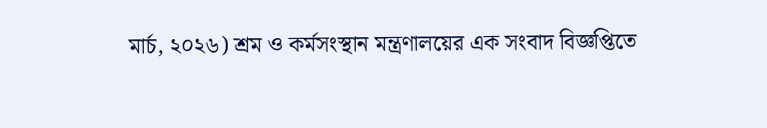মার্চ, ২০২৬) শ্রম ও কর্মসংস্থান মন্ত্রণালয়ের এক সংবাদ বিজ্ঞপ্তিতে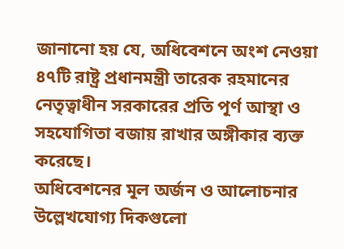জানানো হয় যে, অধিবেশনে অংশ নেওয়া ৪৭টি রাষ্ট্র প্রধানমন্ত্রী তারেক রহমানের নেতৃত্বাধীন সরকারের প্রতি পূর্ণ আস্থা ও সহযোগিতা বজায় রাখার অঙ্গীকার ব্যক্ত করেছে।
অধিবেশনের মূল অর্জন ও আলোচনার উল্লেখযোগ্য দিকগুলো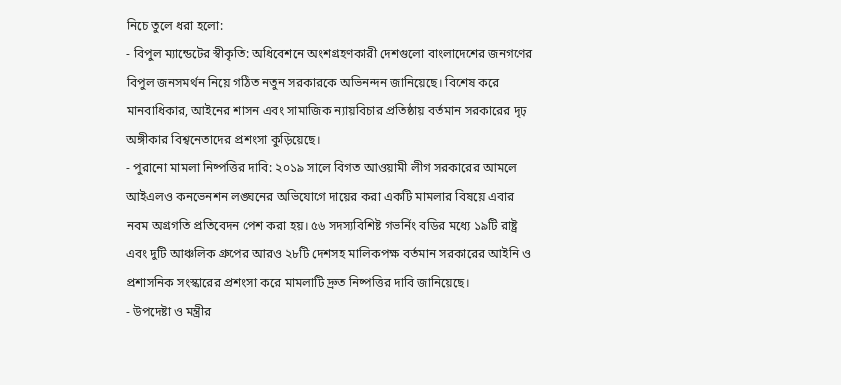নিচে তুলে ধরা হলো:
- বিপুল ম্যান্ডেটের স্বীকৃতি: অধিবেশনে অংশগ্রহণকারী দেশগুলো বাংলাদেশের জনগণের বিপুল জনসমর্থন নিয়ে গঠিত নতুন সরকারকে অভিনন্দন জানিয়েছে। বিশেষ করে মানবাধিকার, আইনের শাসন এবং সামাজিক ন্যায়বিচার প্রতিষ্ঠায় বর্তমান সরকারের দৃঢ় অঙ্গীকার বিশ্বনেতাদের প্রশংসা কুড়িয়েছে।
- পুরানো মামলা নিষ্পত্তির দাবি: ২০১৯ সালে বিগত আওয়ামী লীগ সরকারের আমলে আইএলও কনভেনশন লঙ্ঘনের অভিযোগে দায়ের করা একটি মামলার বিষয়ে এবার নবম অগ্রগতি প্রতিবেদন পেশ করা হয়। ৫৬ সদস্যবিশিষ্ট গভর্নিং বডির মধ্যে ১৯টি রাষ্ট্র এবং দুটি আঞ্চলিক গ্রুপের আরও ২৮টি দেশসহ মালিকপক্ষ বর্তমান সরকারের আইনি ও প্রশাসনিক সংস্কারের প্রশংসা করে মামলাটি দ্রুত নিষ্পত্তির দাবি জানিয়েছে।
- উপদেষ্টা ও মন্ত্রীর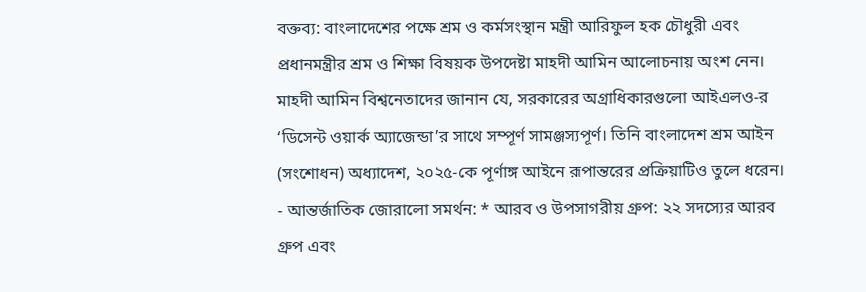বক্তব্য: বাংলাদেশের পক্ষে শ্রম ও কর্মসংস্থান মন্ত্রী আরিফুল হক চৌধুরী এবং প্রধানমন্ত্রীর শ্রম ও শিক্ষা বিষয়ক উপদেষ্টা মাহদী আমিন আলোচনায় অংশ নেন। মাহদী আমিন বিশ্বনেতাদের জানান যে, সরকারের অগ্রাধিকারগুলো আইএলও-র ‘ডিসেন্ট ওয়ার্ক অ্যাজেন্ডা’র সাথে সম্পূর্ণ সামঞ্জস্যপূর্ণ। তিনি বাংলাদেশ শ্রম আইন (সংশোধন) অধ্যাদেশ, ২০২৫-কে পূর্ণাঙ্গ আইনে রূপান্তরের প্রক্রিয়াটিও তুলে ধরেন।
- আন্তর্জাতিক জোরালো সমর্থন: * আরব ও উপসাগরীয় গ্রুপ: ২২ সদস্যের আরব গ্রুপ এবং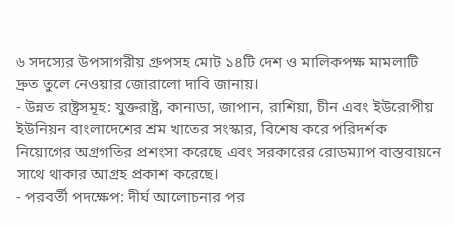৬ সদস্যের উপসাগরীয় গ্রুপসহ মোট ১৪টি দেশ ও মালিকপক্ষ মামলাটি দ্রুত তুলে নেওয়ার জোরালো দাবি জানায়।
- উন্নত রাষ্ট্রসমূহ: যুক্তরাষ্ট্র, কানাডা, জাপান, রাশিয়া, চীন এবং ইউরোপীয় ইউনিয়ন বাংলাদেশের শ্রম খাতের সংস্কার, বিশেষ করে পরিদর্শক নিয়োগের অগ্রগতির প্রশংসা করেছে এবং সরকারের রোডম্যাপ বাস্তবায়নে সাথে থাকার আগ্রহ প্রকাশ করেছে।
- পরবর্তী পদক্ষেপ: দীর্ঘ আলোচনার পর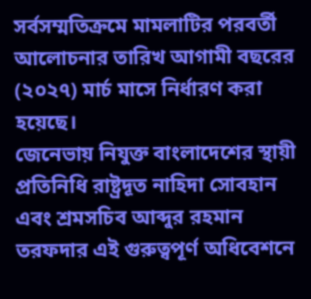সর্বসম্মতিক্রমে মামলাটির পরবর্তী আলোচনার তারিখ আগামী বছরের (২০২৭) মার্চ মাসে নির্ধারণ করা হয়েছে।
জেনেভায় নিযুক্ত বাংলাদেশের স্থায়ী প্রতিনিধি রাষ্ট্রদূত নাহিদা সোবহান এবং শ্রমসচিব আব্দুর রহমান তরফদার এই গুরুত্বপূর্ণ অধিবেশনে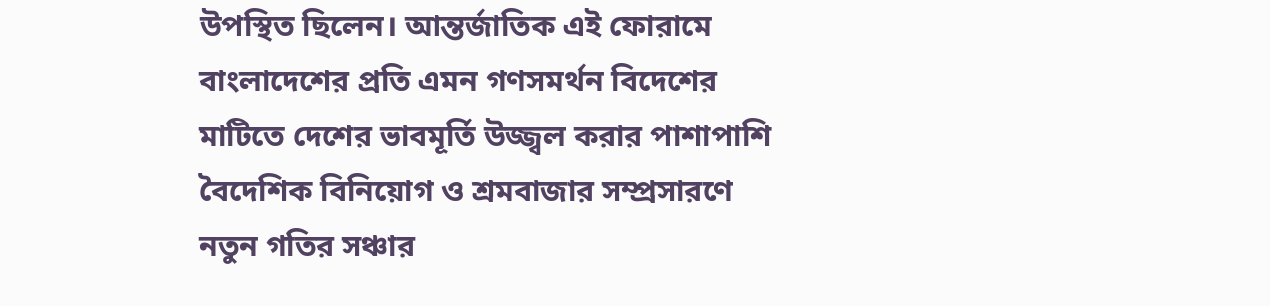উপস্থিত ছিলেন। আন্তর্জাতিক এই ফোরামে বাংলাদেশের প্রতি এমন গণসমর্থন বিদেশের মাটিতে দেশের ভাবমূর্তি উজ্জ্বল করার পাশাপাশি বৈদেশিক বিনিয়োগ ও শ্রমবাজার সম্প্রসারণে নতুন গতির সঞ্চার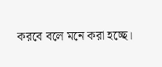করবে বলে মনে করা হচ্ছে।